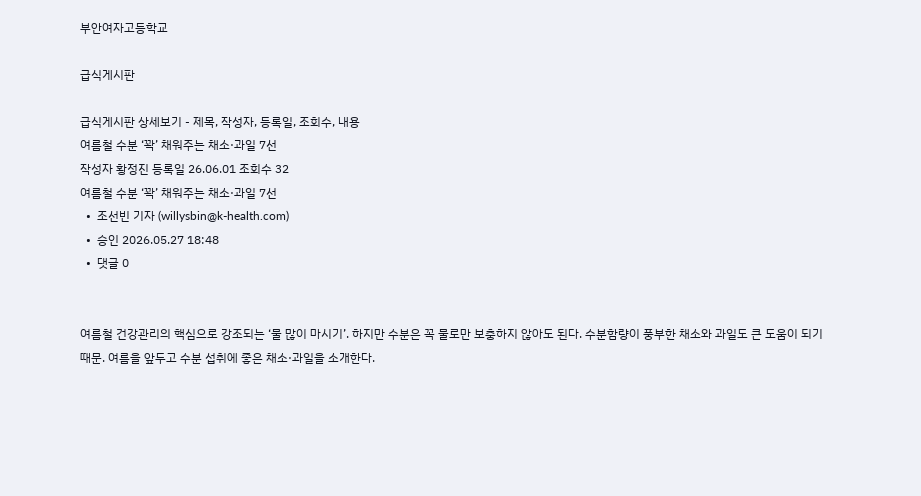부안여자고등학교

급식게시판

급식게시판 상세보기 - 제목, 작성자, 등록일, 조회수, 내용
여름철 수분 ‘꽉’ 채워주는 채소·과일 7선
작성자 황정진 등록일 26.06.01 조회수 32
여름철 수분 ‘꽉’ 채워주는 채소·과일 7선
  •  조선빈 기자 (willysbin@k-health.com)
  •  승인 2026.05.27 18:48
  •  댓글 0


여름철 건강관리의 핵심으로 강조되는 ‘물 많이 마시기’. 하지만 수분은 꼭 물로만 보충하지 않아도 된다. 수분함량이 풍부한 채소와 과일도 큰 도움이 되기 때문. 여름을 앞두고 수분 섭취에 좋은 채소·과일을 소개한다.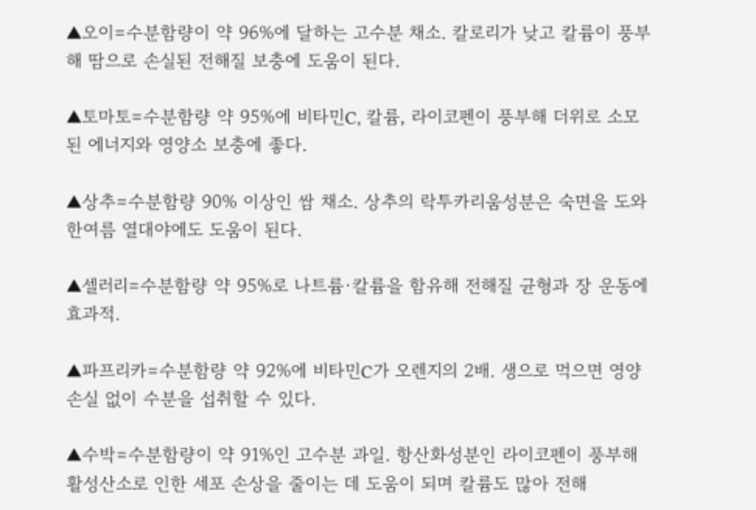▲오이=수분함량이 약 96%에 달하는 고수분 채소. 칼로리가 낮고 칼륨이 풍부해 땀으로 손실된 전해질 보충에 도움이 된다.

▲토마토=수분함량 약 95%에 비타민C, 칼륨, 라이코펜이 풍부해 더위로 소모된 에너지와 영양소 보충에 좋다.

▲상추=수분함량 90% 이상인 쌈 채소. 상추의 락투카리움성분은 숙면을 도와 한여름 열대야에도 도움이 된다.

▲셀러리=수분함량 약 95%로 나트륨·칼륨을 함유해 전해질 균형과 장 운동에 효과적.

▲파프리카=수분함량 약 92%에 비타민C가 오렌지의 2배. 생으로 먹으면 영양손실 없이 수분을 섭취할 수 있다.

▲수박=수분함량이 약 91%인 고수분 과일. 항산화성분인 라이코펜이 풍부해 활성산소로 인한 세포 손상을 줄이는 데 도움이 되며 칼륨도 많아 전해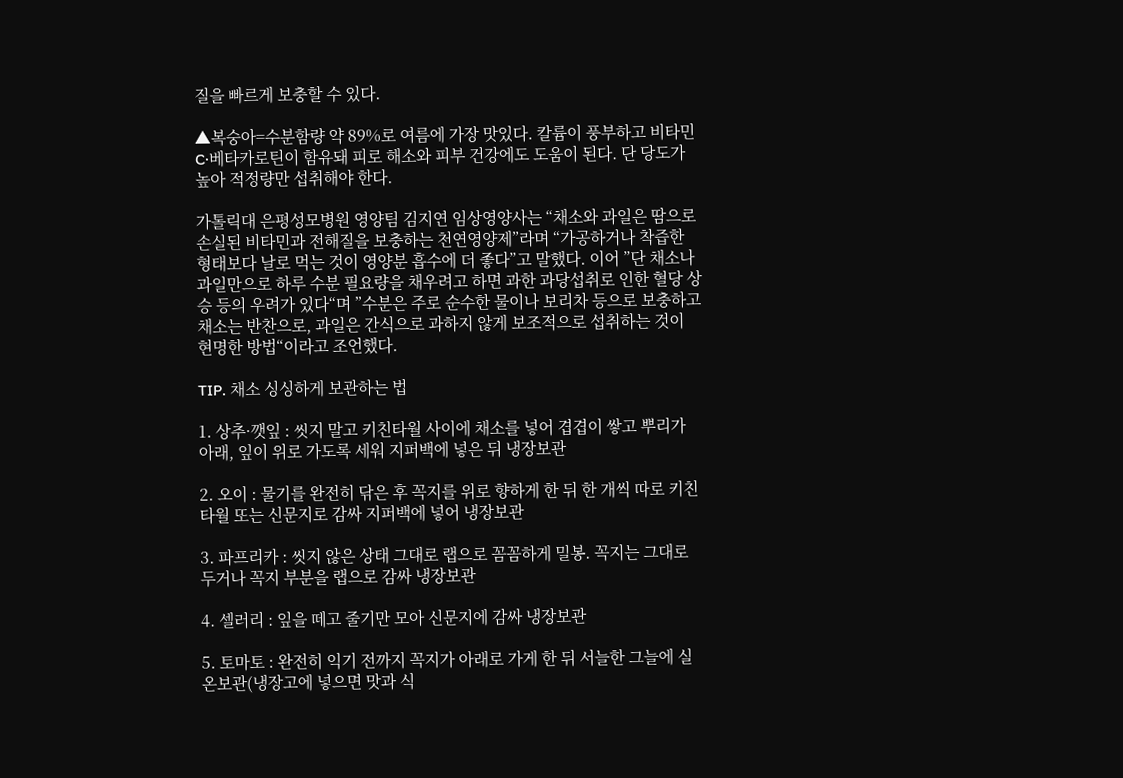질을 빠르게 보충할 수 있다.

▲복숭아=수분함량 약 89%로 여름에 가장 맛있다. 칼륨이 풍부하고 비타민C·베타카로틴이 함유돼 피로 해소와 피부 건강에도 도움이 된다. 단 당도가 높아 적정량만 섭취해야 한다.

가톨릭대 은평성모병원 영양팀 김지연 임상영양사는 “채소와 과일은 땀으로 손실된 비타민과 전해질을 보충하는 천연영양제”라며 “가공하거나 착즙한 형태보다 날로 먹는 것이 영양분 흡수에 더 좋다”고 말했다. 이어 ”단 채소나 과일만으로 하루 수분 필요량을 채우려고 하면 과한 과당섭취로 인한 혈당 상승 등의 우려가 있다“며 ”수분은 주로 순수한 물이나 보리차 등으로 보충하고 채소는 반찬으로, 과일은 간식으로 과하지 않게 보조적으로 섭취하는 것이 현명한 방법“이라고 조언했다.

TIP. 채소 싱싱하게 보관하는 법

1. 상추·깻잎 : 씻지 말고 키친타월 사이에 채소를 넣어 겹겹이 쌓고 뿌리가 아래, 잎이 위로 가도록 세워 지퍼백에 넣은 뒤 냉장보관

2. 오이 : 물기를 완전히 닦은 후 꼭지를 위로 향하게 한 뒤 한 개씩 따로 키친타월 또는 신문지로 감싸 지퍼백에 넣어 냉장보관

3. 파프리카 : 씻지 않은 상태 그대로 랩으로 꼼꼼하게 밀봉. 꼭지는 그대로 두거나 꼭지 부분을 랩으로 감싸 냉장보관

4. 셀러리 : 잎을 떼고 줄기만 모아 신문지에 감싸 냉장보관

5. 토마토 : 완전히 익기 전까지 꼭지가 아래로 가게 한 뒤 서늘한 그늘에 실온보관(냉장고에 넣으면 맛과 식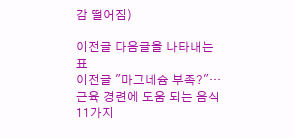감 떨어짐)

이전글 다음글을 나타내는 표
이전글 "마그네슘 부족?"… 근육 경련에 도움 되는 음식 11가지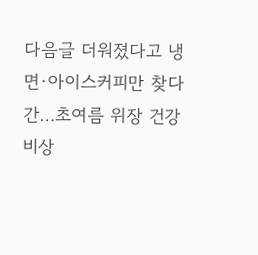다음글 더워졌다고 냉면·아이스커피만 찾다간…초여름 위장 건강 비상